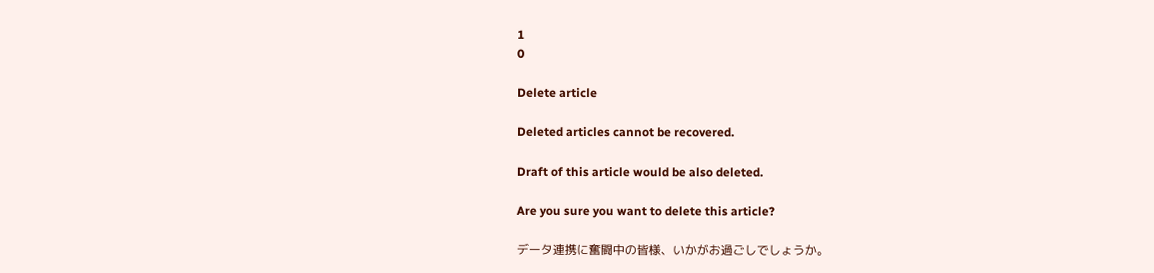1
0

Delete article

Deleted articles cannot be recovered.

Draft of this article would be also deleted.

Are you sure you want to delete this article?

データ連携に奮闘中の皆様、いかがお過ごしでしょうか。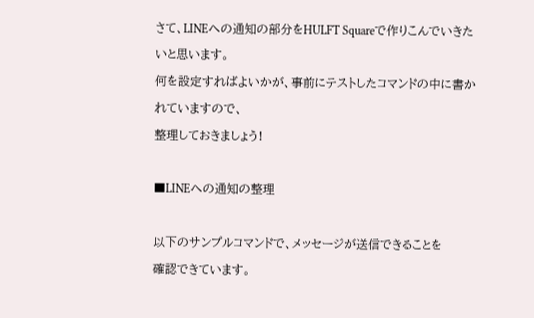さて、LINEへの通知の部分をHULFT Squareで作りこんでいきたいと思います。
何を設定すればよいかが、事前にテストしたコマンドの中に書かれていますので、
整理しておきましょう!

■LINEへの通知の整理

以下のサンプルコマンドで、メッセージが送信できることを
確認できています。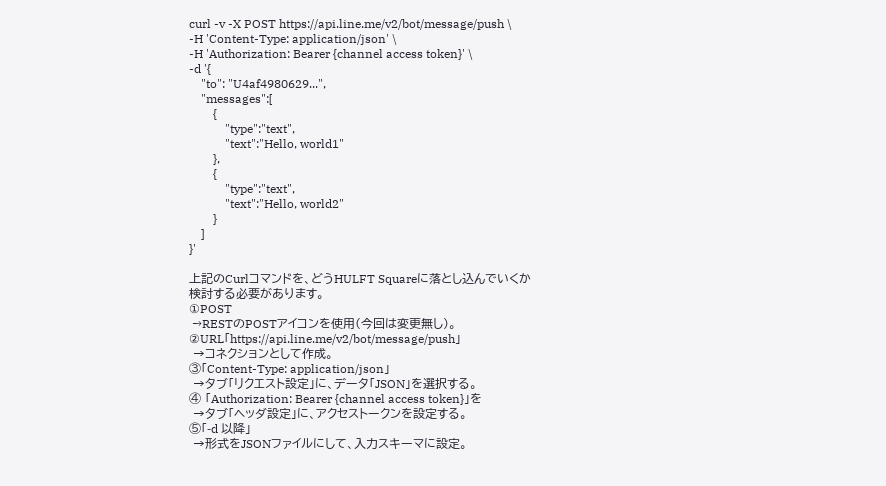curl -v -X POST https://api.line.me/v2/bot/message/push \
-H 'Content-Type: application/json' \
-H 'Authorization: Bearer {channel access token}' \
-d '{
    "to": "U4af4980629...",
    "messages":[
        {
            "type":"text",
            "text":"Hello, world1"
        },
        {
            "type":"text",
            "text":"Hello, world2"
        }
    ]
}'

上記のCurlコマンドを、どうHULFT Squareに落とし込んでいくか
検討する必要があります。
①POST
 →RESTのPOSTアイコンを使用(今回は変更無し)。
②URL「https://api.line.me/v2/bot/message/push」
 →コネクションとして作成。
③「Content-Type: application/json」
 →タブ「リクエスト設定」に、データ「JSON」を選択する。
④ 「Authorization: Bearer {channel access token}」を
 →タブ「ヘッダ設定」に、アクセストークンを設定する。
⑤「-d 以降」
 →形式をJSONファイルにして、入力スキーマに設定。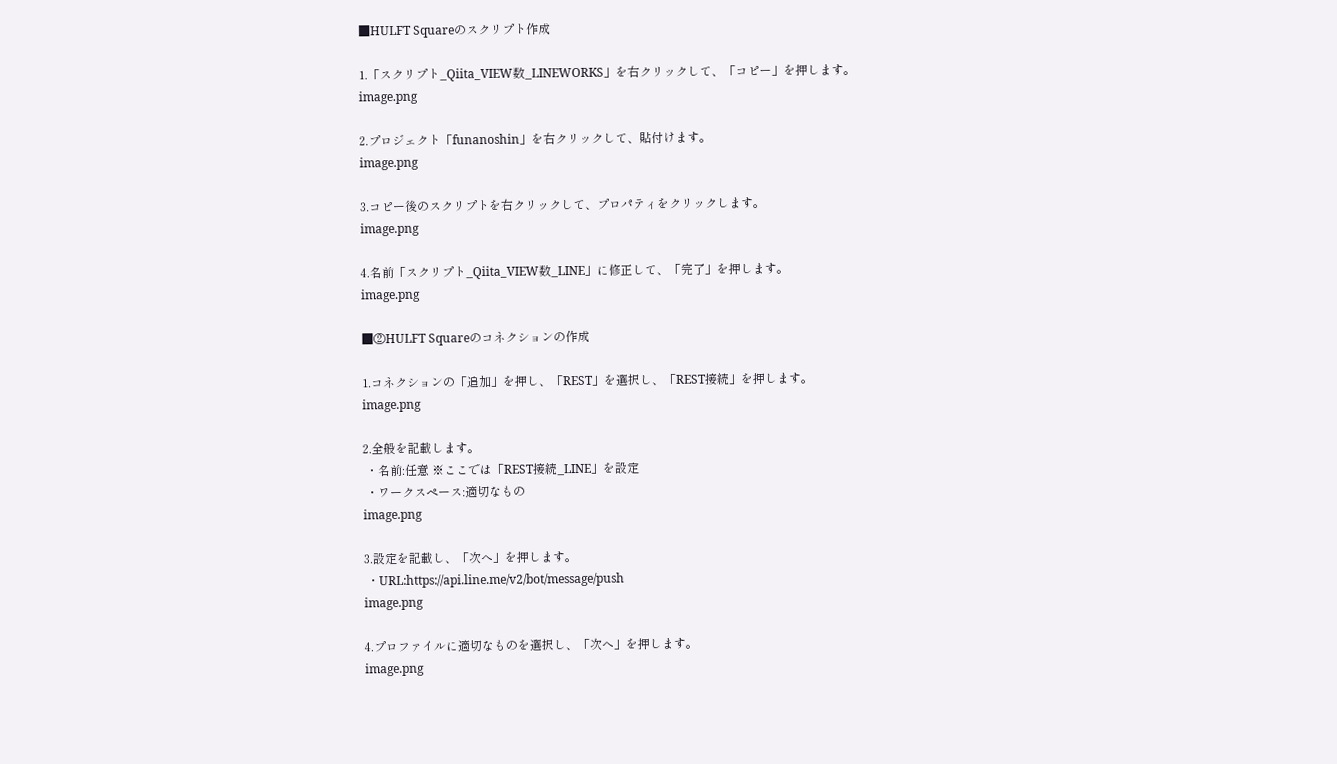■HULFT Squareのスクリプト作成

1.「スクリプト_Qiita_VIEW数_LINEWORKS」を右クリックして、「コピー」を押します。
image.png

2.プロジェクト「funanoshin」を右クリックして、貼付けます。
image.png

3.コピー後のスクリプトを右クリックして、プロパティをクリックします。
image.png

4.名前「スクリプト_Qiita_VIEW数_LINE」に修正して、「完了」を押します。
image.png

■②HULFT Squareのコネクションの作成

1.コネクションの「追加」を押し、「REST」を選択し、「REST接続」を押します。
image.png

2.全般を記載します。
 ・名前:任意 ※ここでは「REST接続_LINE」を設定
 ・ワークスペース:適切なもの
image.png

3.設定を記載し、「次へ」を押します。
 ・URL:https://api.line.me/v2/bot/message/push
image.png

4.プロファイルに適切なものを選択し、「次へ」を押します。
image.png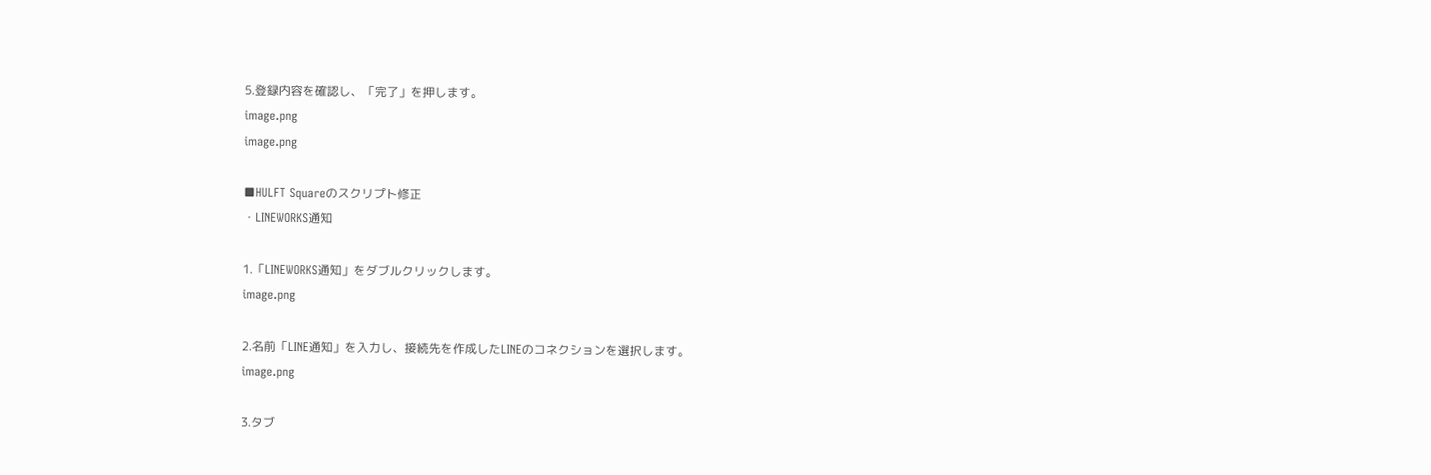5.登録内容を確認し、「完了」を押します。
image.png
image.png

■HULFT Squareのスクリプト修正
・LINEWORKS通知

1.「LINEWORKS通知」をダブルクリックします。
image.png

2.名前「LINE通知」を入力し、接続先を作成したLINEのコネクションを選択します。
image.png

3.タブ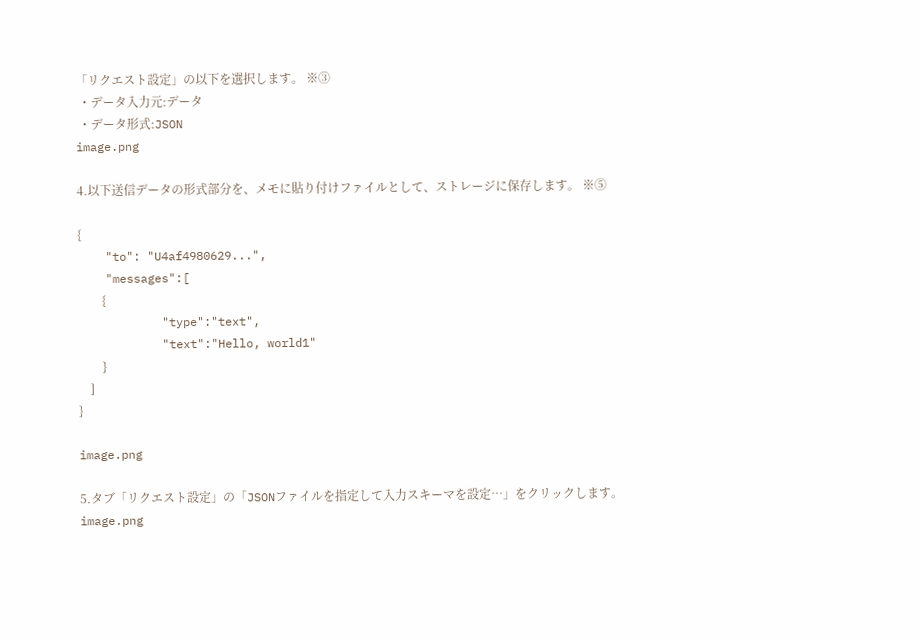「リクエスト設定」の以下を選択します。 ※③
 ・データ入力元:データ
 ・データ形式:JSON
image.png

4.以下送信データの形式部分を、メモに貼り付けファイルとして、ストレージに保存します。 ※⑤

{
    "to": "U4af4980629...",
    "messages":[
        {
            "type":"text",
            "text":"Hello, world1"
        }
    ]
}

image.png

5.タブ「リクエスト設定」の「JSONファイルを指定して入力スキーマを設定…」をクリックします。
image.png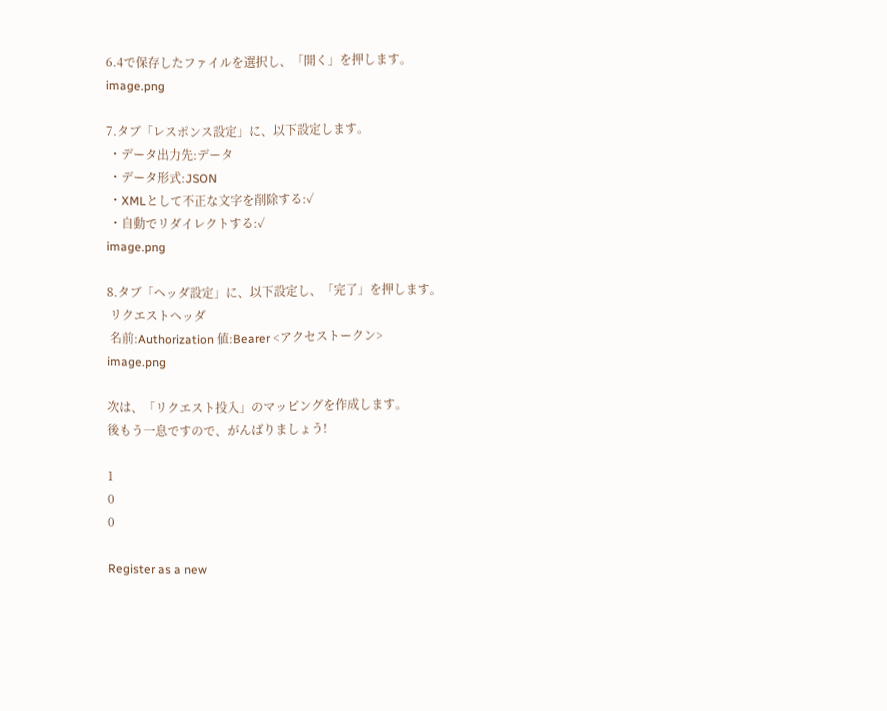6.4で保存したファイルを選択し、「開く」を押します。
image.png

7.タブ「レスポンス設定」に、以下設定します。
 ・データ出力先:データ
 ・データ形式:JSON
 ・XMLとして不正な文字を削除する:✓
 ・自動でリダイレクトする:✓
image.png

8.タブ「ヘッダ設定」に、以下設定し、「完了」を押します。
 リクエストヘッダ
 名前:Authorization 値:Bearer <アクセストークン>
image.png

次は、「リクエスト投入」のマッピングを作成します。
後もう一息ですので、がんばりましょう!

1
0
0

Register as a new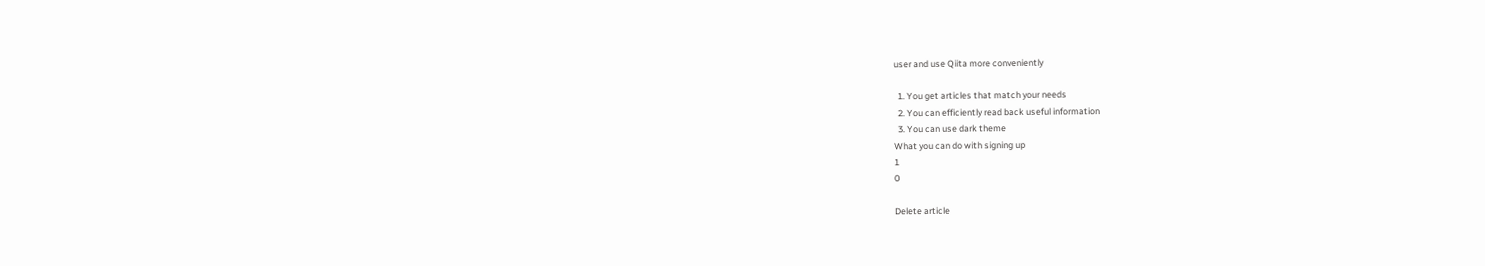user and use Qiita more conveniently

  1. You get articles that match your needs
  2. You can efficiently read back useful information
  3. You can use dark theme
What you can do with signing up
1
0

Delete article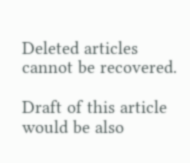Deleted articles cannot be recovered.

Draft of this article would be also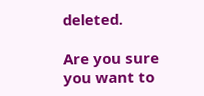deleted.

Are you sure you want to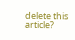delete this article?